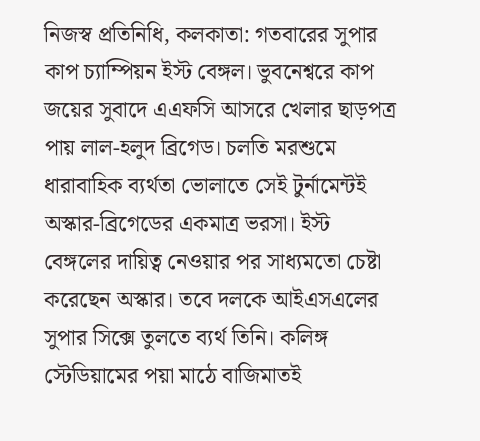নিজস্ব প্রতিনিধি, কলকাতা: গতবারের সুপার কাপ চ্যাম্পিয়ন ইস্ট বেঙ্গল। ভুবনেশ্বরে কাপ জয়ের সুবাদে এএফসি আসরে খেলার ছাড়পত্র পায় লাল-হলুদ ব্রিগেড। চলতি মরশুমে ধারাবাহিক ব্যর্থতা ভোলাতে সেই টুর্নামেন্টই অস্কার-ব্রিগেডের একমাত্র ভরসা। ইস্ট বেঙ্গলের দায়িত্ব নেওয়ার পর সাধ্যমতো চেষ্টা করেছেন অস্কার। তবে দলকে আইএসএলের সুপার সিক্সে তুলতে ব্যর্থ তিনি। কলিঙ্গ স্টেডিয়ামের পয়া মাঠে বাজিমাতই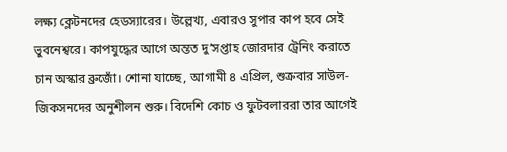লক্ষ্য ক্লেটনদের হেডস্যারের। উল্লেখ্য, এবারও সুপার কাপ হবে সেই ভুবনেশ্বরে। কাপযুদ্ধের আগে অন্তত দু’সপ্তাহ জোরদার ট্রেনিং করাতে চান অস্কার ব্রুজোঁ। শোনা যাচ্ছে, আগামী ৪ এপ্রিল, শুক্রবার সাউল-জিকসনদের অনুশীলন শুরু। বিদেশি কোচ ও ফুটবলাররা তার আগেই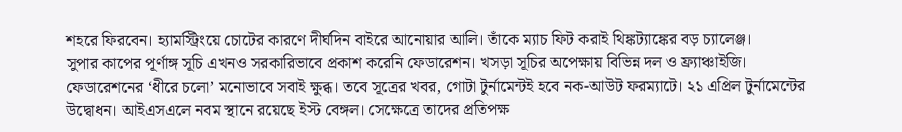শহরে ফিরবেন। হ্যামস্ট্রিংয়ে চোটের কারণে দীর্ঘদিন বাইরে আনোয়ার আলি। তাঁকে ম্যাচ ফিট করাই থিঙ্কট্যাঙ্কের বড় চ্যালেঞ্জ।
সুপার কাপের পূর্ণাঙ্গ সূচি এখনও সরকারিভাবে প্রকাশ করেনি ফেডারেশন। খসড়া সূচির অপেক্ষায় বিভিন্ন দল ও ফ্র্যাঞ্চাইজি। ফেডারেশনের ‘ধীরে চলো’ মনোভাবে সবাই ক্ষুব্ধ। তবে সূত্রের খবর, গোটা টুর্নামেন্টই হবে নক-আউট ফরম্যাটে। ২১ এপ্রিল টুর্নামেন্টের উদ্বোধন। আইএসএলে নবম স্থানে রয়েছে ইস্ট বেঙ্গল। সেক্ষেত্রে তাদের প্রতিপক্ষ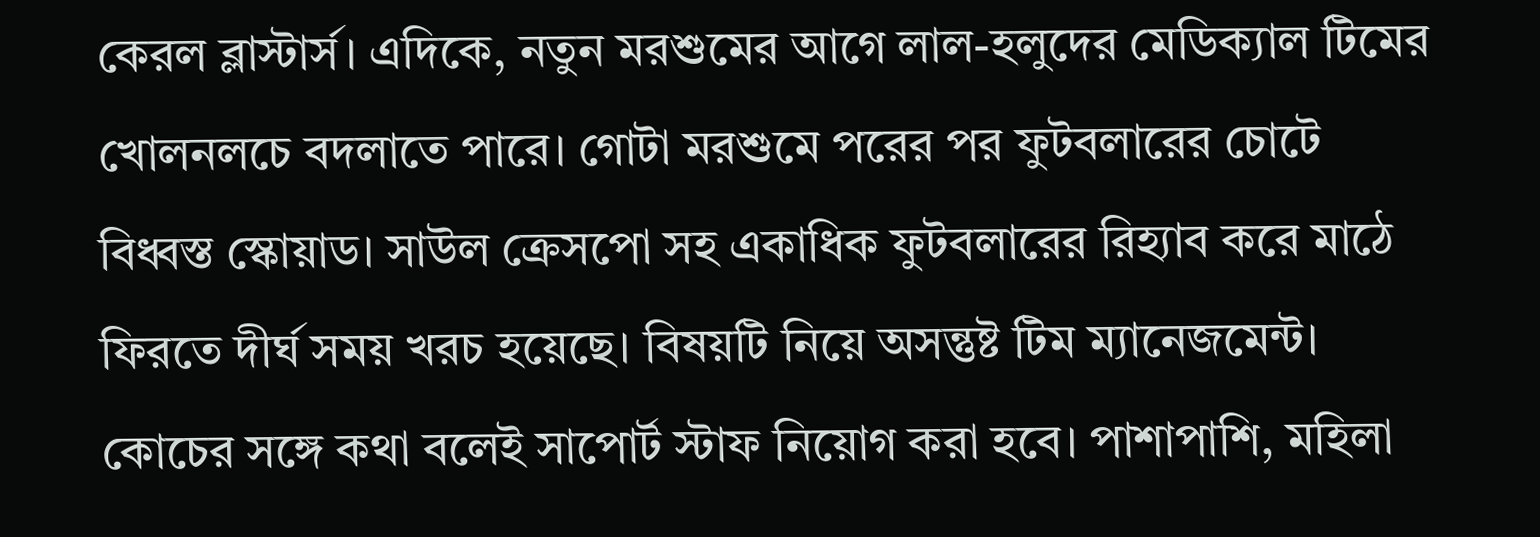কেরল ব্লাস্টার্স। এদিকে, নতুন মরশুমের আগে লাল-হলুদের মেডিক্যাল টিমের খোলনলচে বদলাতে পারে। গোটা মরশুমে পরের পর ফুটবলারের চোটে বিধ্বস্ত স্কোয়াড। সাউল ক্রেসপো সহ একাধিক ফুটবলারের রিহ্যাব করে মাঠে ফিরতে দীর্ঘ সময় খরচ হয়েছে। বিষয়টি নিয়ে অসন্তুষ্ট টিম ম্যানেজমেন্ট। কোচের সঙ্গে কথা বলেই সাপোর্ট স্টাফ নিয়োগ করা হবে। পাশাপাশি, মহিলা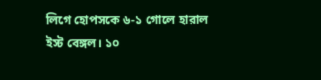লিগে হোপসকে ৬-১ গোলে হারাল ইস্ট বেঙ্গল। ১০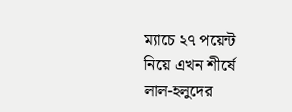ম্যাচে ২৭ পয়েন্ট নিয়ে এখন শীর্ষে লাল-হলুদের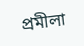প্রমীলা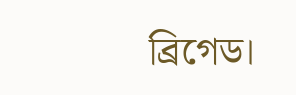ব্রিগেড।